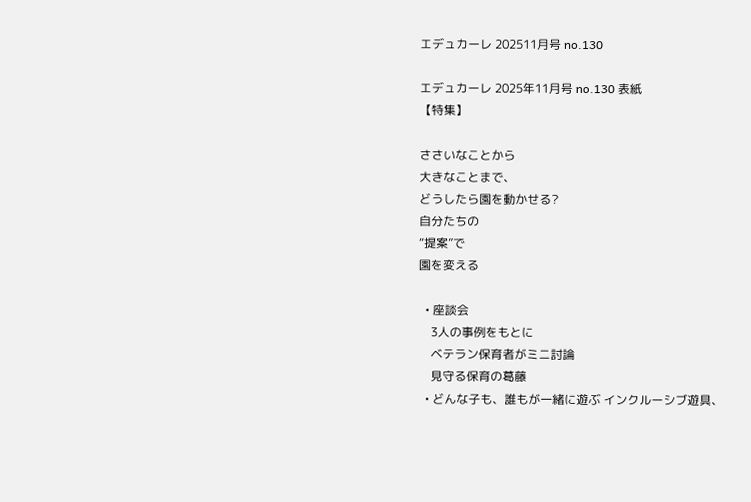エデュカーレ 202511月号 no.130

エデュカーレ 2025年11月号 no.130 表紙
【特集】

ささいなことから
大きなことまで、
どうしたら園を動かせる?
自分たちの
“提案”で
園を変える

  • 座談会
    3人の事例をもとに
    ベテラン保育者がミニ討論
    見守る保育の葛藤
  • どんな子も、誰もが一緒に遊ぶ インクルーシブ遊具、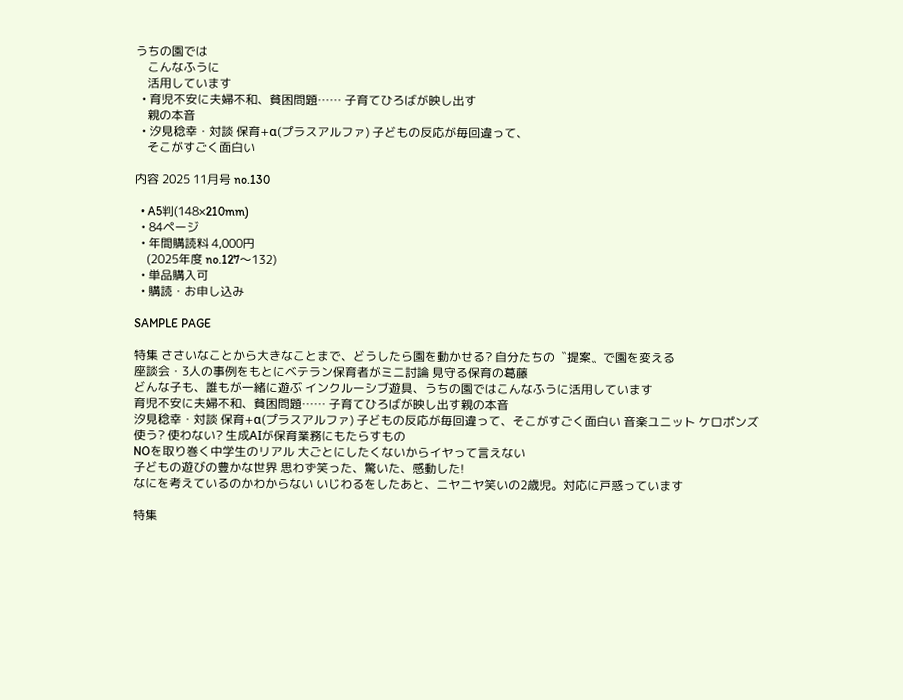うちの園では
    こんなふうに
    活用しています
  • 育児不安に夫婦不和、貧困問題…… 子育てひろばが映し出す
    親の本音
  • 汐見稔幸・対談 保育+α(プラスアルファ) 子どもの反応が毎回違って、
    そこがすごく面白い

内容 2025 11月号 no.130

  • A5判(148×210mm)
  • 84ページ
  • 年間購読料 4,000円
    (2025年度 no.127〜132)
  • 単品購入可
  • 購読・お申し込み

SAMPLE PAGE

特集 ささいなことから大きなことまで、どうしたら園を動かせる? 自分たちの〝提案〟で園を変える
座談会・3人の事例をもとにベテラン保育者がミニ討論 見守る保育の葛藤
どんな子も、誰もが一緒に遊ぶ インクルーシブ遊具、うちの園ではこんなふうに活用しています
育児不安に夫婦不和、貧困問題…… 子育てひろばが映し出す親の本音
汐見稔幸・対談 保育+α(プラスアルファ) 子どもの反応が毎回違って、そこがすごく面白い 音楽ユニット ケロポンズ
使う? 使わない? 生成AIが保育業務にもたらすもの
NOを取り巻く中学生のリアル 大ごとにしたくないからイヤって言えない
子どもの遊びの豊かな世界 思わず笑った、驚いた、感動した!
なにを考えているのかわからない いじわるをしたあと、ニヤニヤ笑いの2歳児。対応に戸惑っています

特集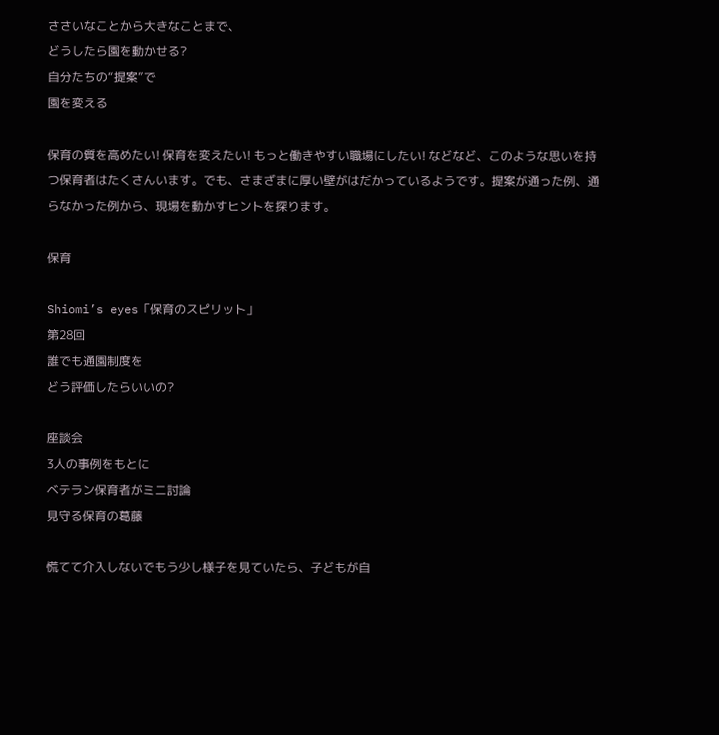ささいなことから大きなことまで、
どうしたら園を動かせる?
自分たちの“提案”で
園を変える

保育の質を高めたい! 保育を変えたい! もっと働きやすい職場にしたい! などなど、このような思いを持つ保育者はたくさんいます。でも、さまざまに厚い壁がはだかっているようです。提案が通った例、通らなかった例から、現場を動かすヒントを探ります。

保育

Shiomi’s eyes「保育のスピリット」
第28回
誰でも通園制度を
どう評価したらいいの?

座談会
3人の事例をもとに
ベテラン保育者がミニ討論
見守る保育の葛藤

慌てて介入しないでもう少し様子を見ていたら、子どもが自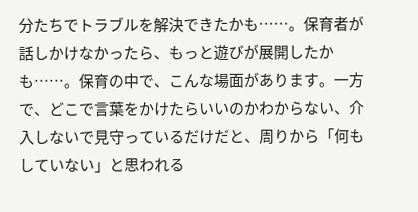分たちでトラブルを解決できたかも……。保育者が話しかけなかったら、もっと遊びが展開したかも……。保育の中で、こんな場面があります。一方で、どこで言葉をかけたらいいのかわからない、介入しないで見守っているだけだと、周りから「何もしていない」と思われる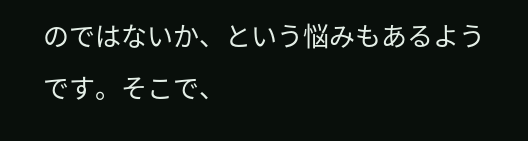のではないか、という悩みもあるようです。そこで、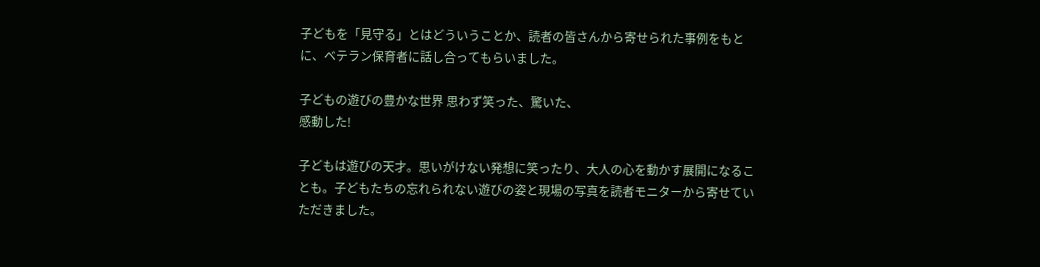子どもを「見守る」とはどういうことか、読者の皆さんから寄せられた事例をもとに、ベテラン保育者に話し合ってもらいました。

子どもの遊びの豊かな世界 思わず笑った、驚いた、
感動した!

子どもは遊びの天才。思いがけない発想に笑ったり、大人の心を動かす展開になることも。子どもたちの忘れられない遊びの姿と現場の写真を読者モニターから寄せていただきました。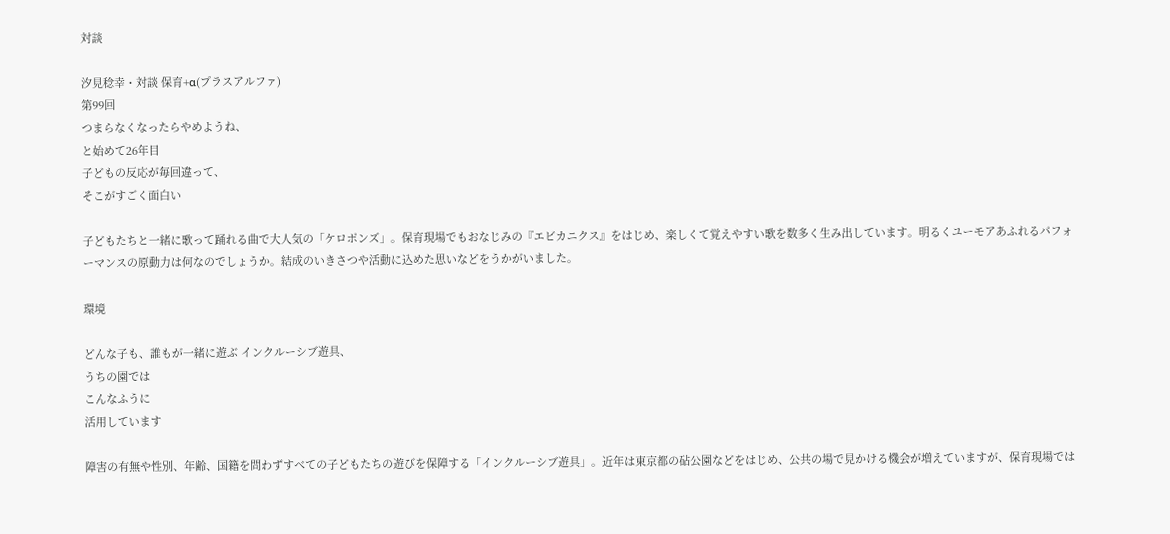対談

汐見稔幸・対談 保育+α(プラスアルファ)
第99回
つまらなくなったらやめようね、
と始めて26年目
子どもの反応が毎回違って、
そこがすごく面白い

子どもたちと一緒に歌って踊れる曲で大人気の「ケロポンズ」。保育現場でもおなじみの『エビカニクス』をはじめ、楽しくて覚えやすい歌を数多く生み出しています。明るくユーモアあふれるパフォーマンスの原動力は何なのでしょうか。結成のいきさつや活動に込めた思いなどをうかがいました。

環境

どんな子も、誰もが一緒に遊ぶ インクルーシブ遊具、
うちの園では
こんなふうに
活用しています

障害の有無や性別、年齢、国籍を問わずすべての子どもたちの遊びを保障する「インクルーシブ遊具」。近年は東京都の砧公園などをはじめ、公共の場で見かける機会が増えていますが、保育現場では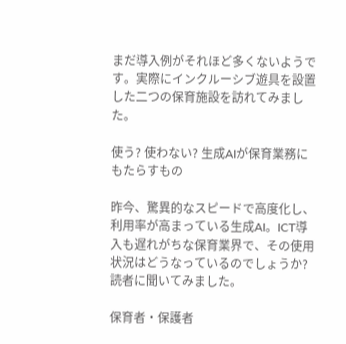まだ導入例がそれほど多くないようです。実際にインクルーシブ遊具を設置した二つの保育施設を訪れてみました。

使う? 使わない? 生成AIが保育業務に
もたらすもの

昨今、驚異的なスピードで高度化し、利用率が高まっている生成AI。ICT導入も遅れがちな保育業界で、その使用状況はどうなっているのでしょうか? 読者に聞いてみました。

保育者・保護者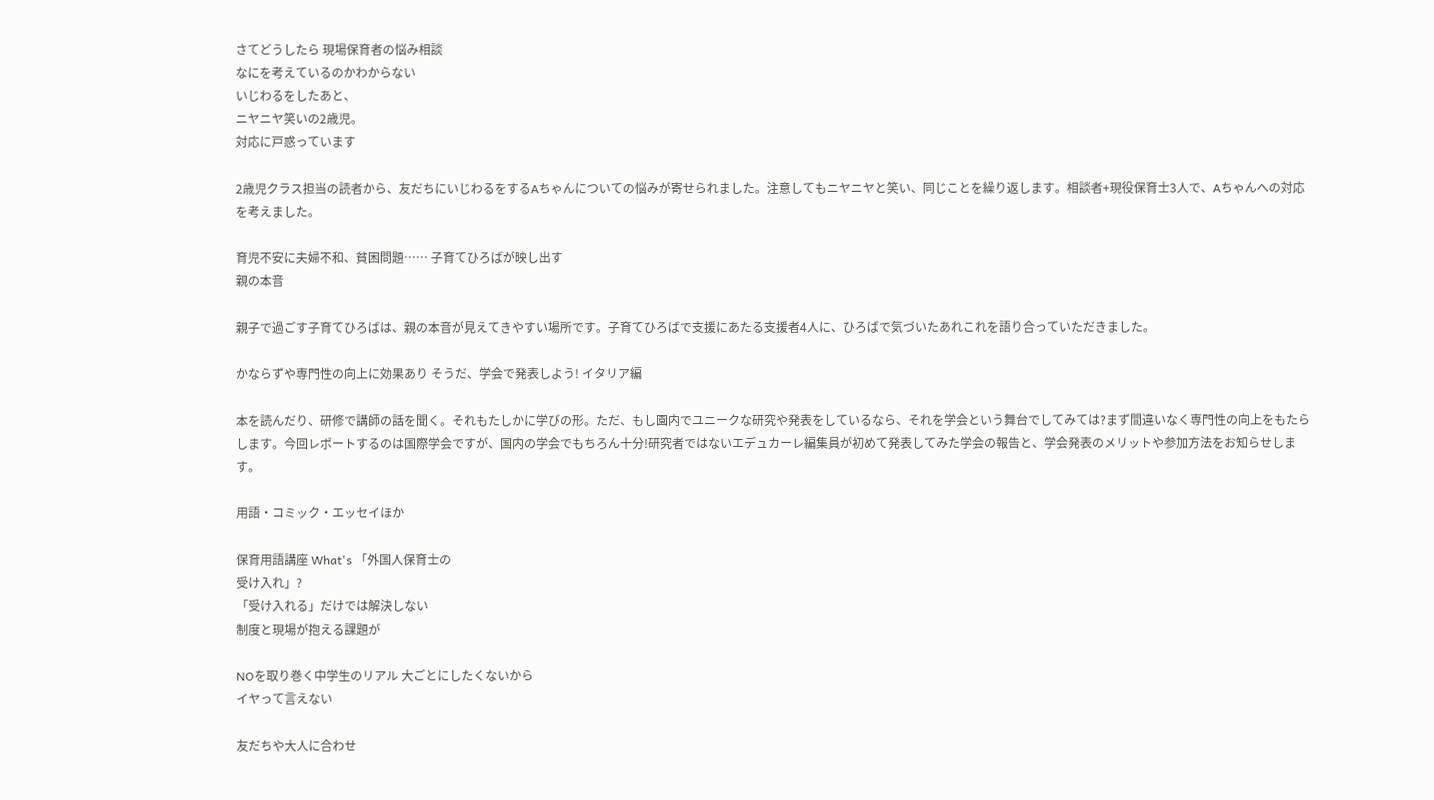さてどうしたら 現場保育者の悩み相談
なにを考えているのかわからない
いじわるをしたあと、
ニヤニヤ笑いの2歳児。
対応に戸惑っています

2歳児クラス担当の読者から、友だちにいじわるをするAちゃんについての悩みが寄せられました。注意してもニヤニヤと笑い、同じことを繰り返します。相談者+現役保育士3人で、Aちゃんへの対応を考えました。

育児不安に夫婦不和、貧困問題…… 子育てひろばが映し出す
親の本音

親子で過ごす子育てひろばは、親の本音が見えてきやすい場所です。子育てひろばで支援にあたる支援者4人に、ひろばで気づいたあれこれを語り合っていただきました。

かならずや専門性の向上に効果あり そうだ、学会で発表しよう! イタリア編

本を読んだり、研修で講師の話を聞く。それもたしかに学びの形。ただ、もし園内でユニークな研究や発表をしているなら、それを学会という舞台でしてみては?まず間違いなく専門性の向上をもたらします。今回レポートするのは国際学会ですが、国内の学会でもちろん十分!研究者ではないエデュカーレ編集員が初めて発表してみた学会の報告と、学会発表のメリットや参加方法をお知らせします。

用語・コミック・エッセイほか

保育用語講座 What's 「外国人保育士の
受け入れ」?
「受け入れる」だけでは解決しない
制度と現場が抱える課題が

NOを取り巻く中学生のリアル 大ごとにしたくないから
イヤって言えない

友だちや大人に合わせ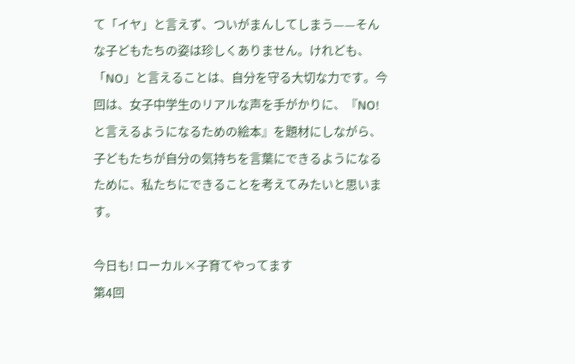て「イヤ」と言えず、ついがまんしてしまう——そんな子どもたちの姿は珍しくありません。けれども、「NO」と言えることは、自分を守る大切な力です。今回は、女子中学生のリアルな声を手がかりに、『NO!と言えるようになるための絵本』を題材にしながら、子どもたちが自分の気持ちを言葉にできるようになるために、私たちにできることを考えてみたいと思います。

今日も! ローカル×子育てやってます
第4回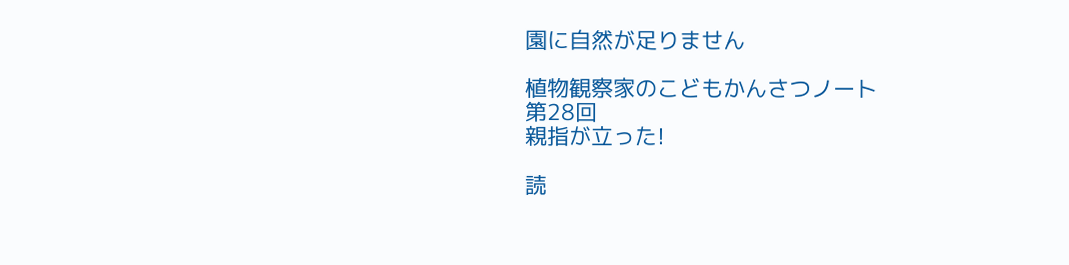園に自然が足りません

植物観察家のこどもかんさつノート
第28回
親指が立った!

読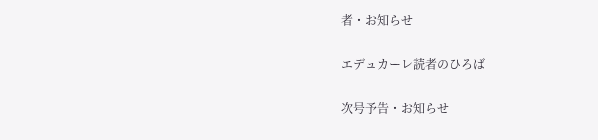者・お知らせ

エデュカーレ読者のひろば

次号予告・お知らせ